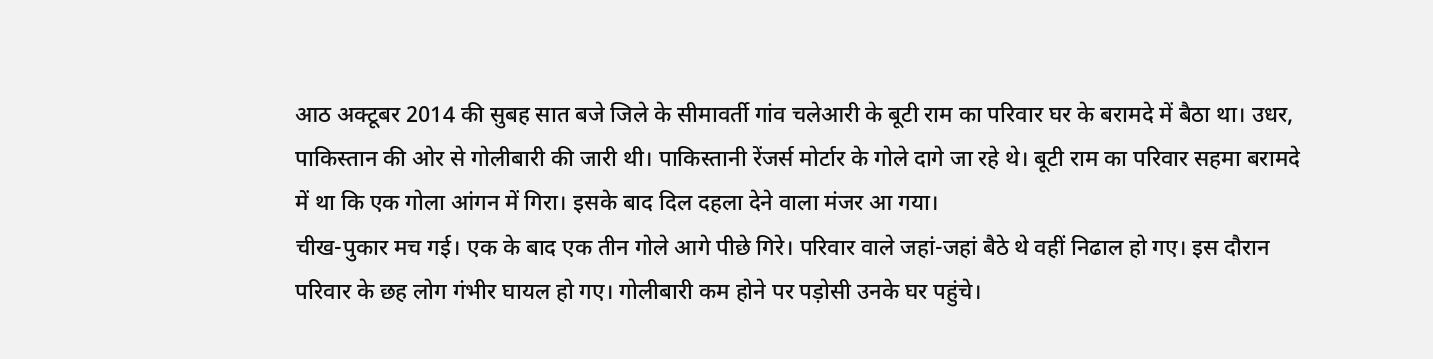आठ अक्टूबर 2014 की सुबह सात बजे जिले के सीमावर्ती गांव चलेआरी के बूटी राम का परिवार घर के बरामदे में बैठा था। उधर, पाकिस्तान की ओर से गोलीबारी की जारी थी। पाकिस्तानी रेंजर्स मोर्टार के गोले दागे जा रहे थे। बूटी राम का परिवार सहमा बरामदे में था कि एक गोला आंगन में गिरा। इसके बाद दिल दहला देने वाला मंजर आ गया।
चीख-पुकार मच गई। एक के बाद एक तीन गोले आगे पीछे गिरे। परिवार वाले जहां-जहां बैठे थे वहीं निढाल हो गए। इस दौरान परिवार के छह लोग गंभीर घायल हो गए। गोलीबारी कम होने पर पड़ोसी उनके घर पहुंचे।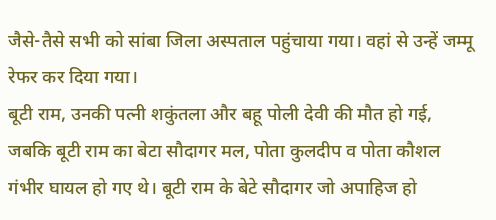जैसे-तैसे सभी को सांबा जिला अस्पताल पहुंचाया गया। वहां से उन्हें जम्मू रेफर कर दिया गया।
बूटी राम, उनकी पत्नी शकुंतला और बहू पोली देवी की मौत हो गई, जबकि बूटी राम का बेटा सौदागर मल, पोता कुलदीप व पोता कौशल गंभीर घायल हो गए थे। बूटी राम के बेटे सौदागर जो अपाहिज हो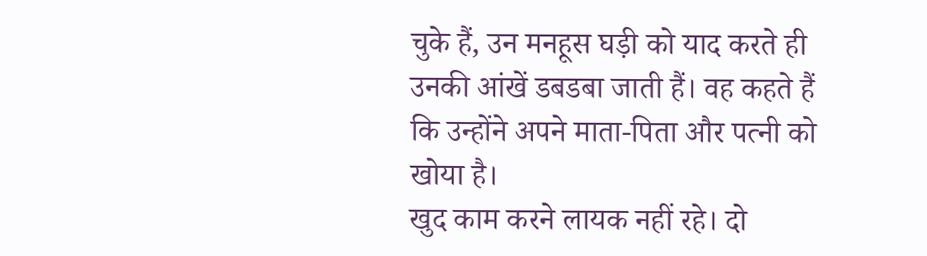चुके हैं, उन मनहूस घड़ी को याद करते ही उनकी आंखें डबडबा जाती हैं। वह कहते हैं कि उन्होंने अपने माता-पिता और पत्नी को खोया है।
खुद काम करने लायक नहीं रहे। दो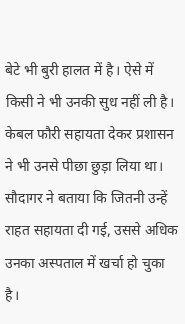बेटे भी बुरी हालत में है। ऐसे में किसी ने भी उनकी सुध नहीं ली है। केबल फौरी सहायता देकर प्रशासन ने भी उनसे पीछा छुड़ा लिया था। सौदागर ने बताया कि जितनी उन्हें राहत सहायता दी गई, उससे अधिक उनका अस्पताल में खर्चा हो चुका है।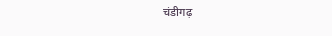चंडीगढ़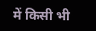में किसी भी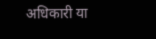अधिकारी या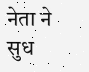नेता ने सुध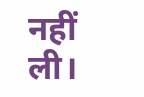नहीं ली।